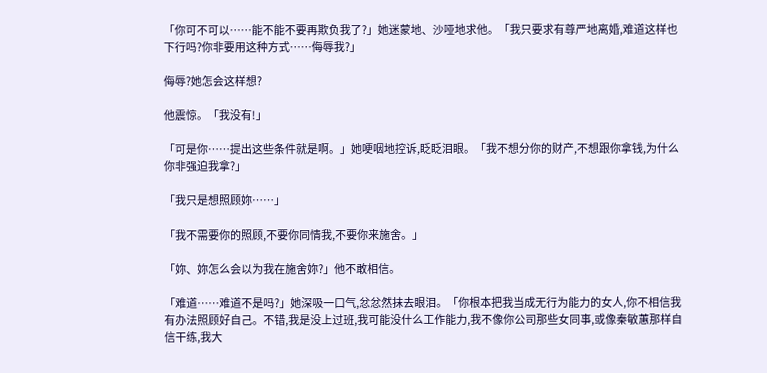「你可不可以……能不能不要再欺负我了?」她迷蒙地、沙哑地求他。「我只要求有尊严地离婚,难道这样也下行吗?你非要用这种方式……侮辱我?」

侮辱?她怎会这样想?

他震惊。「我没有!」

「可是你……提出这些条件就是啊。」她哽咽地控诉,眨眨泪眼。「我不想分你的财产,不想跟你拿钱,为什么你非强迫我拿?」

「我只是想照顾妳……」

「我不需要你的照顾,不要你同情我,不要你来施舍。」

「妳、妳怎么会以为我在施舍妳?」他不敢相信。

「难道……难道不是吗?」她深吸一口气,忿忿然抹去眼泪。「你根本把我当成无行为能力的女人,你不相信我有办法照顾好自己。不错,我是没上过班,我可能没什么工作能力,我不像你公司那些女同事,或像秦敏蕙那样自信干练,我大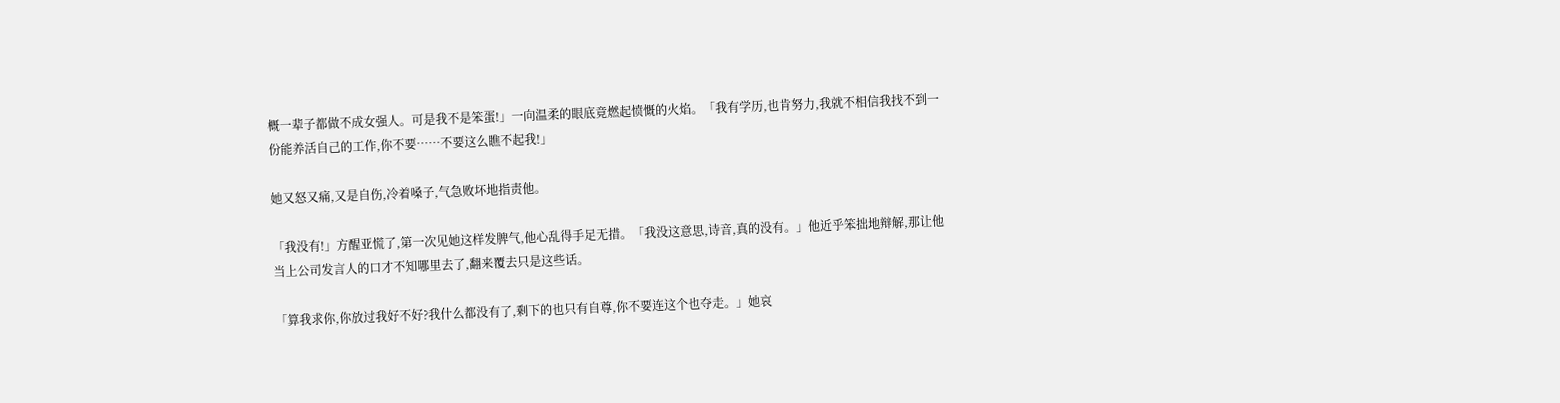概一辈子都做不成女强人。可是我不是笨蛋!」一向温柔的眼底竟燃起愤慨的火焰。「我有学历,也肯努力,我就不相信我找不到一份能养活自己的工作,你不要……不要这么瞧不起我!」

她又怒又痛,又是自伤,冷着嗓子,气急败坏地指责他。

「我没有!」方醒亚慌了,第一次见她这样发脾气,他心乱得手足无措。「我没这意思,诗音,真的没有。」他近乎笨拙地辩解,那让他当上公司发言人的口才不知哪里去了,翻来覆去只是这些话。

「算我求你,你放过我好不好?我什么都没有了,剩下的也只有自尊,你不要连这个也夺走。」她哀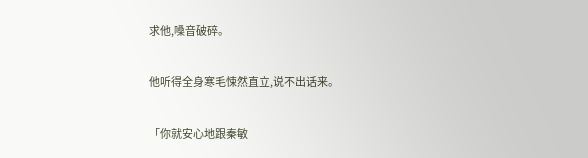求他,嗓音破碎。

他听得全身寒毛悚然直立,说不出话来。

「你就安心地跟秦敏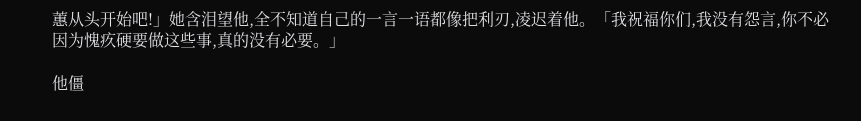蕙从头开始吧!」她含泪望他,全不知道自己的一言一语都像把利刃,凌迟着他。「我祝福你们,我没有怨言,你不必因为愧疚硬要做这些事,真的没有必要。」

他僵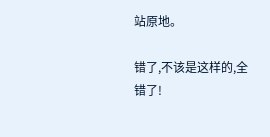站原地。

错了,不该是这样的,全错了!